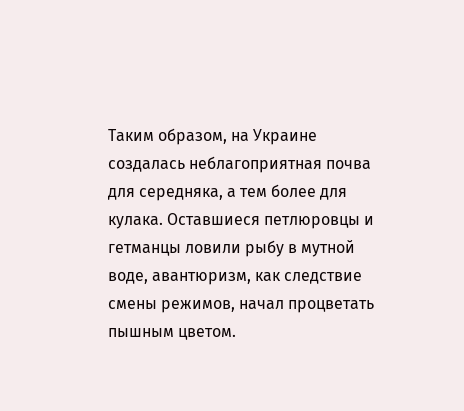Таким образом, на Украине создалась неблагоприятная почва для середняка, а тем более для кулака. Оставшиеся петлюровцы и гетманцы ловили рыбу в мутной воде, авантюризм, как следствие смены режимов, начал процветать пышным цветом.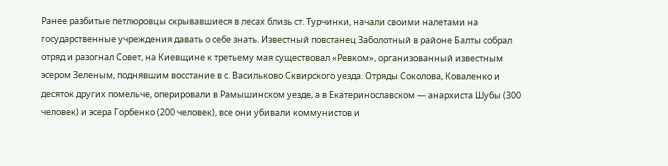Ранее разбитые петлюровцы скрывавшиеся в лесах близь ст. Турчинки, начали своими налетами на государственные учреждения давать о себе знать. Известный повстанец Заболотный в районе Балты собрал отряд и разогнал Совет, на Киевщине к третьему мая существовал «Ревком», организованный известным эсером Зеленым, поднявшим восстание в с. Васильково Сквирского уезда. Отряды Соколова, Коваленко и десяток других помельче, оперировали в Рамышинском уезде, а в Екатеринославском — анархиста Шубы (300 человек) и эсера Горбенко (200 человек), все они убивали коммунистов и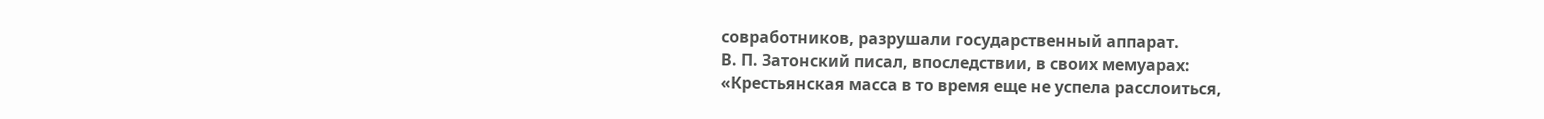совработников, разрушали государственный аппарат.
В. П. Затонский писал, впоследствии, в своих мемуарах:
«Крестьянская масса в то время еще не успела расслоиться,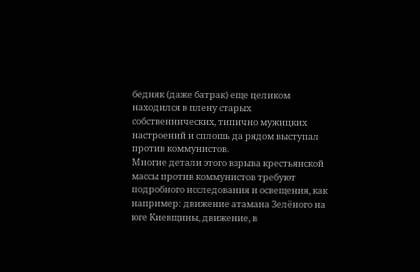бедняк (даже батрак) еще целиком находился в плену старых собственнических, типично мужицких настроений и сплошь да рядом выступал против коммунистов.
Многие детали этого взрыва крестьянской массы против коммунистов требуют подробного исследования и освещения, как например: движение атамана Зелёного на юге Киевщины, движение, в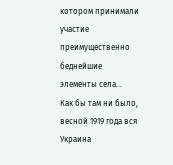котором принимали участие преимущественно беднейшие элементы села...
Как бы там ни было, весной 1919 года вся Украина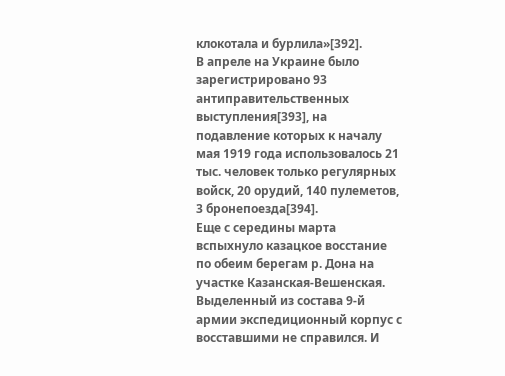клокотала и бурлила»[392].
В апреле на Украине было зарегистрировано 93 антиправительственных выступления[393], на подавление которых к началу мая 1919 года использовалось 21 тыс. человек только регулярных войск, 20 орудий, 140 пулеметов, 3 бронепоезда[394].
Еще с середины марта вспыхнуло казацкое восстание по обеим берегам р. Дона на участке Казанская-Вешенская. Выделенный из состава 9-й армии экспедиционный корпус с восставшими не справился. И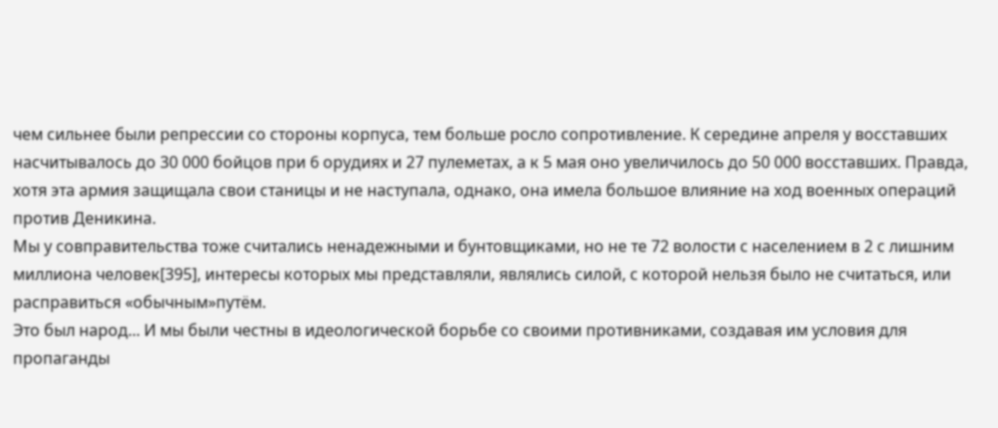чем сильнее были репрессии со стороны корпуса, тем больше росло сопротивление. К середине апреля у восставших насчитывалось до 30 000 бойцов при 6 орудиях и 27 пулеметах, а к 5 мая оно увеличилось до 50 000 восставших. Правда, хотя эта армия защищала свои станицы и не наступала, однако, она имела большое влияние на ход военных операций против Деникина.
Мы у совправительства тоже считались ненадежными и бунтовщиками, но не те 72 волости с населением в 2 с лишним миллиона человек[395], интересы которых мы представляли, являлись силой, с которой нельзя было не считаться, или расправиться «обычным»путём.
Это был народ... И мы были честны в идеологической борьбе со своими противниками, создавая им условия для пропаганды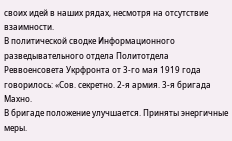своих идей в наших рядах, несмотря на отсутствие взаимности.
В политической сводке Информационного разведывательного отдела Политотдела Реввоенсовета Укрфронта от 3-го мая 1919 года говорилось: «Сов. секретно. 2-я армия. 3-я бригада Махно.
В бригаде положение улучшается. Приняты энергичные меры.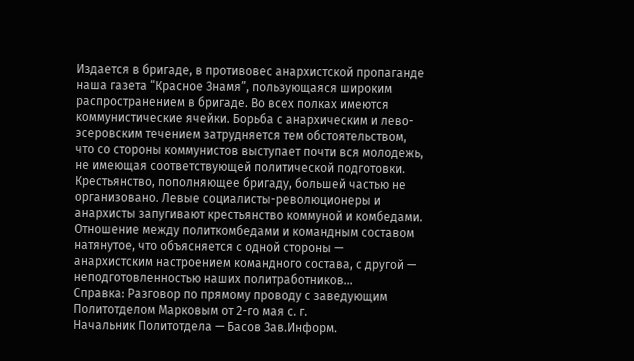Издается в бригаде, в противовес анархистской пропаганде наша газета “Красное Знамя”, пользующаяся широким распространением в бригаде. Во всех полках имеются коммунистические ячейки. Борьба с анархическим и лево-эсеровским течением затрудняется тем обстоятельством, что со стороны коммунистов выступает почти вся молодежь, не имеющая соответствующей политической подготовки. Крестьянство, пополняющее бригаду, большей частью не организовано. Левые социалисты-революционеры и анархисты запугивают крестьянство коммуной и комбедами.
Отношение между политкомбедами и командным составом натянутое, что объясняется с одной стороны — анархистским настроением командного состава, с другой — неподготовленностью наших политработников...
Справка: Разговор по прямому проводу с заведующим Политотделом Марковым от 2-го мая с. г.
Начальник Политотдела — Басов Зав.Информ.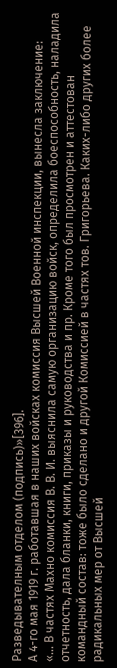Разведывателным отделом (подпись)»[396].
А 4-го мая 1919 г. работавшая в наших войсках комиссия Высшей Военной инспекции, вынесла заключение:
«... В частях Махно комиссия В. В. И. выяснила самую организацию войск, определила боеспособность, наладила отчетность, дала бланки, книги, приказы и руководства и пр. Кроме того был просмотрен и аттестован командный состав: тоже было сделано и другой Комиссией в частях тов. Григорьева. Каких-либо других более радикальных мер от Высшей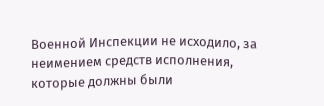Военной Инспекции не исходило, за неимением средств исполнения, которые должны были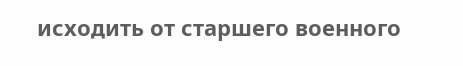исходить от старшего военного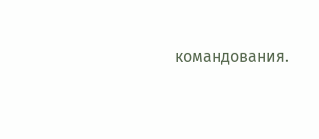командования.